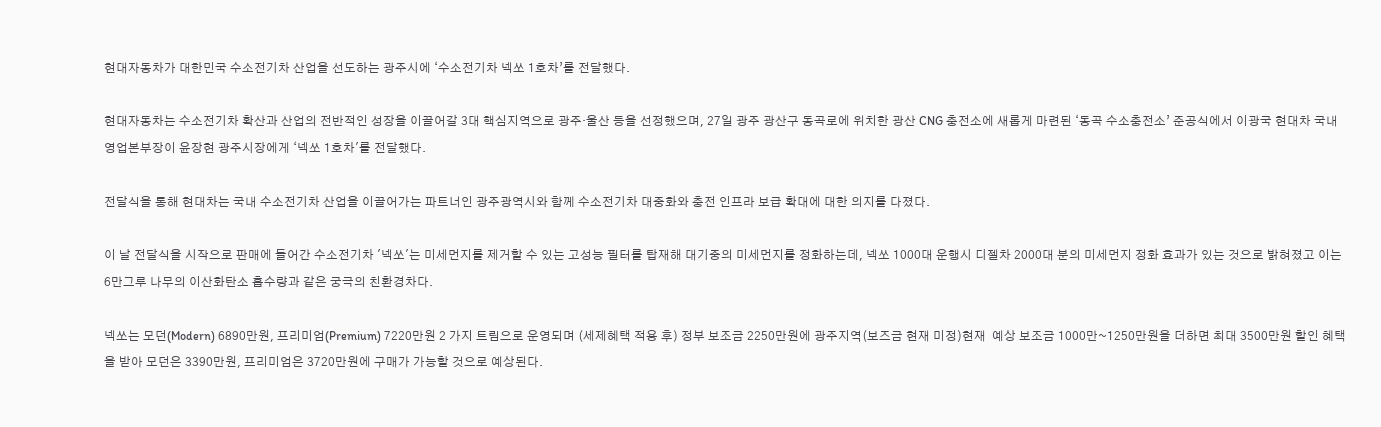현대자동차가 대한민국 수소전기차 산업을 선도하는 광주시에 ‘수소전기차 넥쏘 1호차’를 전달했다.

현대자동차는 수소전기차 확산과 산업의 전반적인 성장을 이끌어갈 3대 핵심지역으로 광주·울산 등을 선정했으며, 27일 광주 광산구 동곡로에 위치한 광산 CNG 충전소에 새롭게 마련된 ‘동곡 수소충전소’ 준공식에서 이광국 현대차 국내영업본부장이 윤장현 광주시장에게 ‘넥쏘 1호차'를 전달했다.

전달식을 통해 현대차는 국내 수소전기차 산업을 이끌어가는 파트너인 광주광역시와 함께 수소전기차 대중화와 충전 인프라 보급 확대에 대한 의지를 다졌다.

이 날 전달식을 시작으로 판매에 들어간 수소전기차 '넥쏘'는 미세먼지를 제거할 수 있는 고성능 필터를 탑재해 대기중의 미세먼지를 정화하는데, 넥쏘 1000대 운행시 디젤차 2000대 분의 미세먼지 정화 효과가 있는 것으로 밝혀졌고 이는 6만그루 나무의 이산화탄소 흡수량과 같은 궁극의 친환경차다.

넥쏘는 모던(Modern) 6890만원, 프리미엄(Premium) 7220만원 2 가지 트림으로 운영되며 (세제혜택 적용 후) 정부 보조금 2250만원에 광주지역(보즈금 현재 미정)현재  예상 보조금 1000만~1250만원을 더하면 최대 3500만원 할인 혜택을 받아 모던은 3390만원, 프리미엄은 3720만원에 구매가 가능할 것으로 예상된다.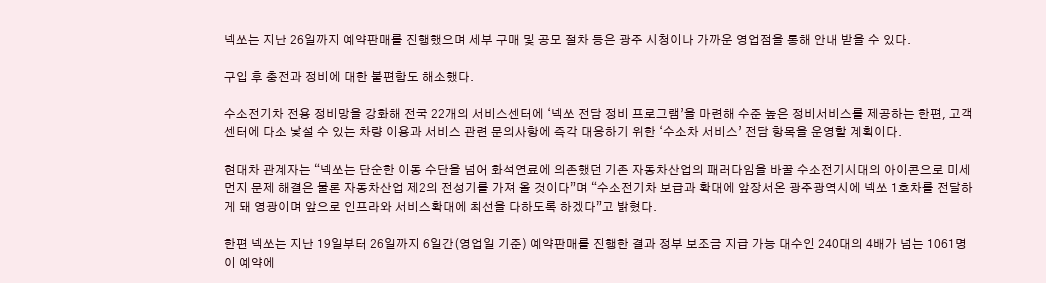넥쏘는 지난 26일까지 예약판매를 진행했으며 세부 구매 및 공모 절차 등은 광주 시청이나 가까운 영업점을 통해 안내 받을 수 있다.

구입 후 충전과 정비에 대한 불편함도 해소했다.

수소전기차 전용 정비망을 강화해 전국 22개의 서비스센터에 ‘넥쏘 전담 정비 프로그램’을 마련해 수준 높은 정비서비스를 제공하는 한편, 고객센터에 다소 낯설 수 있는 차량 이용과 서비스 관련 문의사항에 즉각 대응하기 위한 ‘수소차 서비스’ 전담 항목을 운영할 계획이다.

현대차 관계자는 “넥쏘는 단순한 이동 수단을 넘어 화석연료에 의존했던 기존 자동차산업의 패러다임을 바꿀 수소전기시대의 아이콘으로 미세먼지 문제 해결은 물론 자동차산업 제2의 전성기를 가져 올 것이다”며 “수소전기차 보급과 확대에 앞장서온 광주광역시에 넥쏘 1호차를 전달하게 돼 영광이며 앞으로 인프라와 서비스확대에 최선을 다하도록 하겠다”고 밝혔다.

한편 넥쏘는 지난 19일부터 26일까지 6일간(영업일 기준) 예약판매를 진행한 결과 정부 보조금 지급 가능 대수인 240대의 4배가 넘는 1061명이 예약에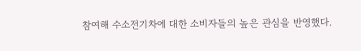참여해 수소전기차에 대한 소비자들의 높은 관심을 반영했다.